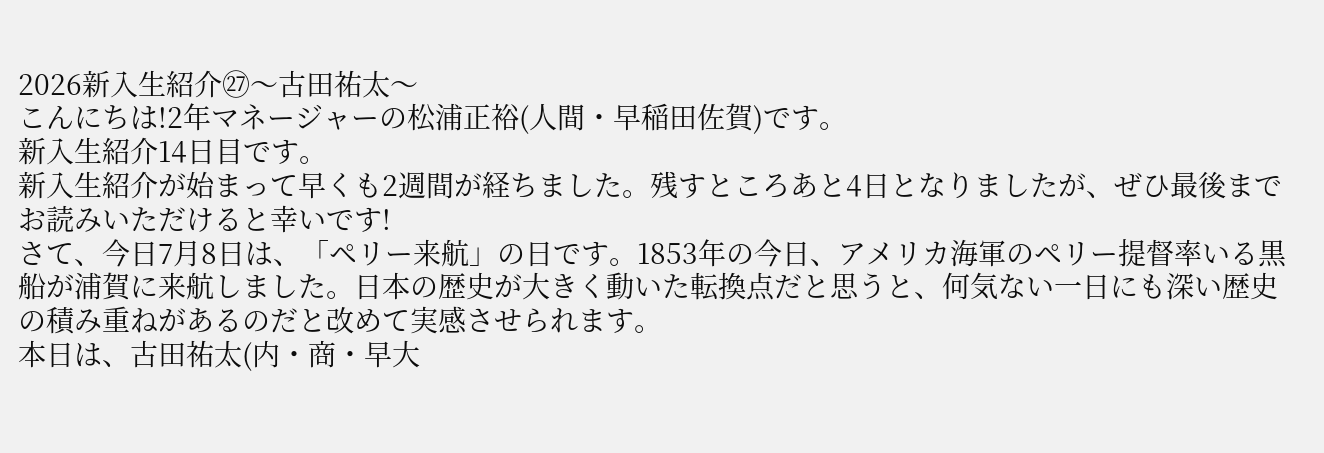2026新入生紹介㉗〜古田祐太〜
こんにちは!2年マネージャーの松浦正裕(人間・早稲田佐賀)です。
新入生紹介14日目です。
新入生紹介が始まって早くも2週間が経ちました。残すところあと4日となりましたが、ぜひ最後までお読みいただけると幸いです!
さて、今日7月8日は、「ペリー来航」の日です。1853年の今日、アメリカ海軍のペリー提督率いる黒船が浦賀に来航しました。日本の歴史が大きく動いた転換点だと思うと、何気ない一日にも深い歴史の積み重ねがあるのだと改めて実感させられます。
本日は、古田祐太(内・商・早大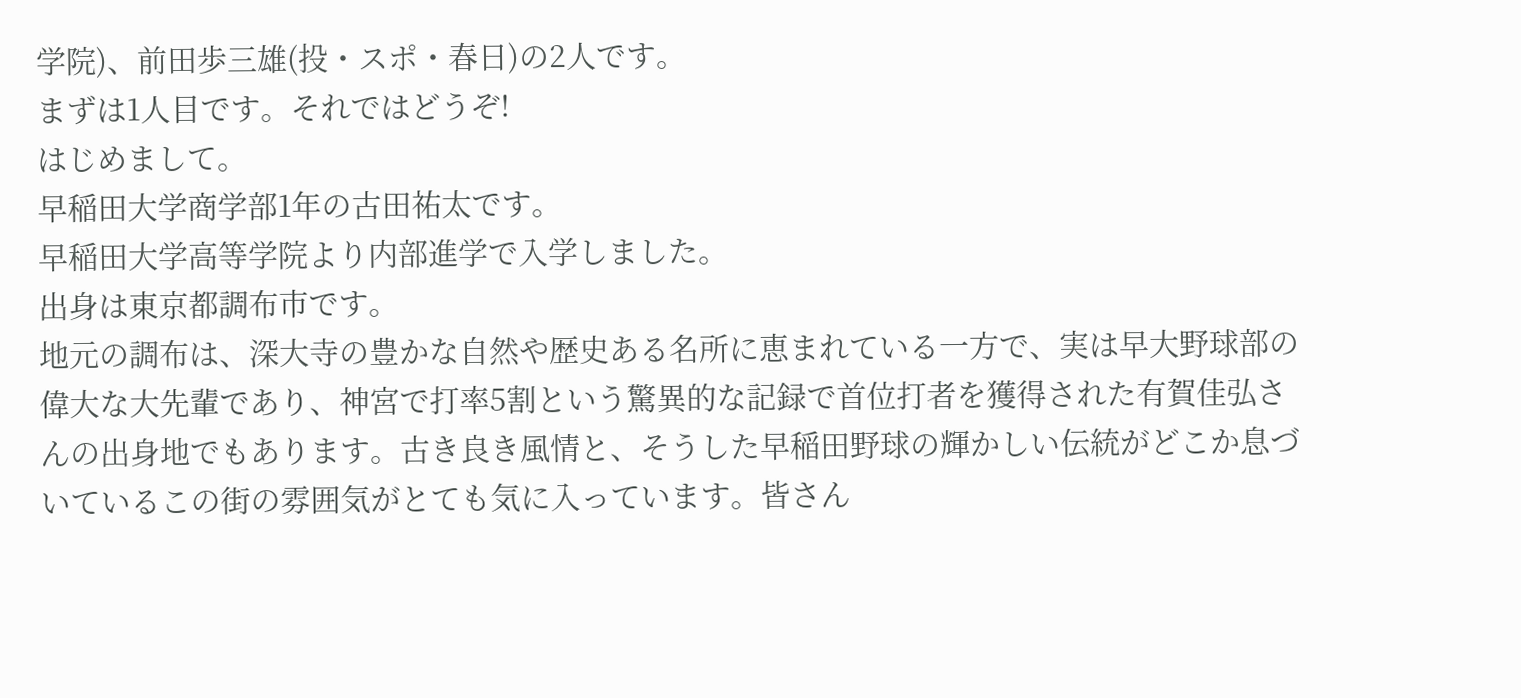学院)、前田歩三雄(投・スポ・春日)の2人です。
まずは1人目です。それではどうぞ!
はじめまして。
早稲田大学商学部1年の古田祐太です。
早稲田大学高等学院より内部進学で入学しました。
出身は東京都調布市です。
地元の調布は、深大寺の豊かな自然や歴史ある名所に恵まれている一方で、実は早大野球部の偉大な大先輩であり、神宮で打率5割という驚異的な記録で首位打者を獲得された有賀佳弘さんの出身地でもあります。古き良き風情と、そうした早稲田野球の輝かしい伝統がどこか息づいているこの街の雰囲気がとても気に入っています。皆さん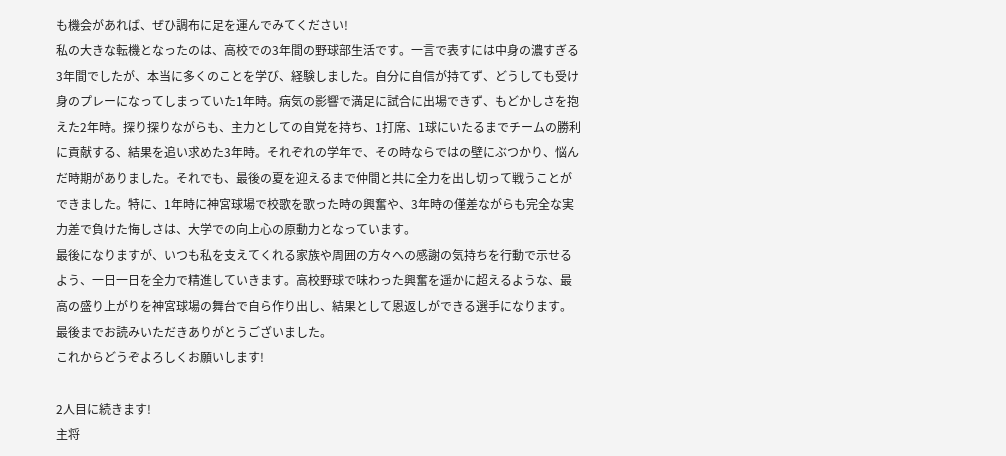も機会があれば、ぜひ調布に足を運んでみてください!
私の大きな転機となったのは、高校での3年間の野球部生活です。一言で表すには中身の濃すぎる3年間でしたが、本当に多くのことを学び、経験しました。自分に自信が持てず、どうしても受け身のプレーになってしまっていた1年時。病気の影響で満足に試合に出場できず、もどかしさを抱えた2年時。探り探りながらも、主力としての自覚を持ち、1打席、1球にいたるまでチームの勝利に貢献する、結果を追い求めた3年時。それぞれの学年で、その時ならではの壁にぶつかり、悩んだ時期がありました。それでも、最後の夏を迎えるまで仲間と共に全力を出し切って戦うことができました。特に、1年時に神宮球場で校歌を歌った時の興奮や、3年時の僅差ながらも完全な実力差で負けた悔しさは、大学での向上心の原動力となっています。
最後になりますが、いつも私を支えてくれる家族や周囲の方々への感謝の気持ちを行動で示せるよう、一日一日を全力で精進していきます。高校野球で味わった興奮を遥かに超えるような、最高の盛り上がりを神宮球場の舞台で自ら作り出し、結果として恩返しができる選手になります。
最後までお読みいただきありがとうございました。
これからどうぞよろしくお願いします!

2人目に続きます!
主将